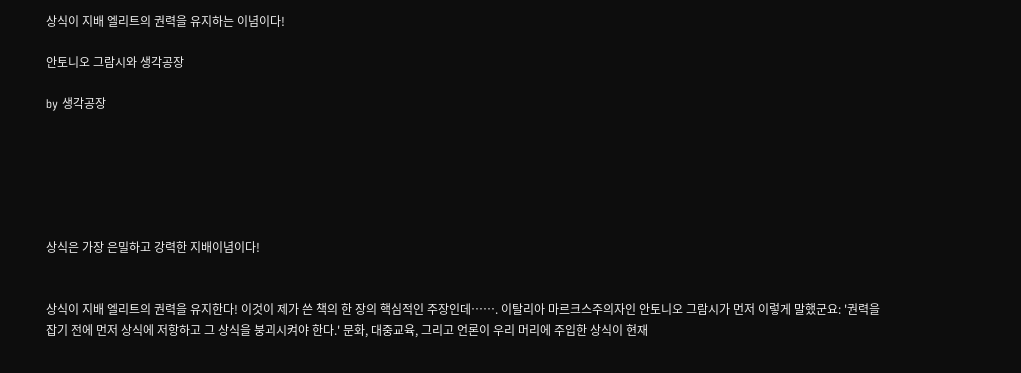상식이 지배 엘리트의 권력을 유지하는 이념이다!

안토니오 그람시와 생각공장

by 생각공장






상식은 가장 은밀하고 강력한 지배이념이다!


상식이 지배 엘리트의 권력을 유지한다! 이것이 제가 쓴 책의 한 장의 핵심적인 주장인데……. 이탈리아 마르크스주의자인 안토니오 그람시가 먼저 이렇게 말했군요: '권력을 잡기 전에 먼저 상식에 저항하고 그 상식을 붕괴시켜야 한다.' 문화, 대중교육, 그리고 언론이 우리 머리에 주입한 상식이 현재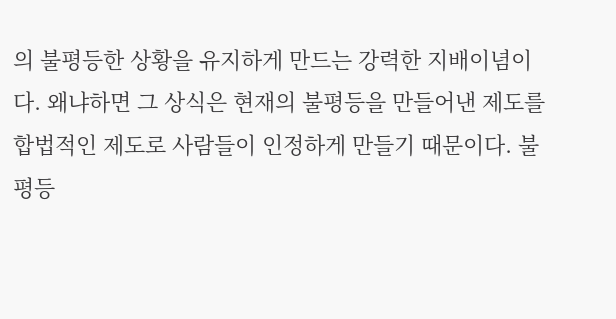의 불평등한 상황을 유지하게 만드는 강력한 지배이념이다. 왜냐하면 그 상식은 현재의 불평등을 만들어낸 제도를 합법적인 제도로 사람들이 인정하게 만들기 때문이다. 불평등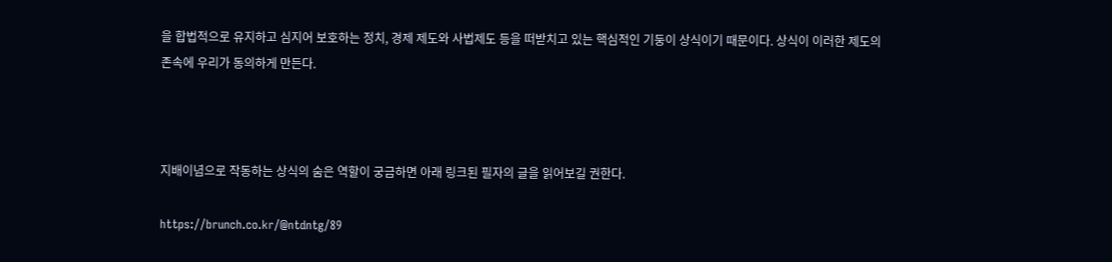을 합법적으로 유지하고 심지어 보호하는 정치, 경제 제도와 사법제도 등을 떠받치고 있는 핵심적인 기둥이 상식이기 때문이다. 상식이 이러한 제도의 존속에 우리가 동의하게 만든다.



지배이념으로 작동하는 상식의 숨은 역할이 궁금하면 아래 링크된 필자의 글을 읽어보길 권한다.

https://brunch.co.kr/@ntdntg/89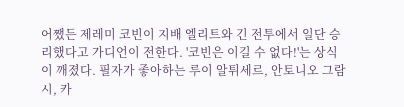어쨌든 제레미 코빈이 지배 엘리트와 긴 전투에서 일단 승리했다고 가디언이 전한다. '코빈은 이길 수 없다!'는 상식이 깨졌다. 필자가 좋아하는 루이 알튀세르, 안토니오 그람시, 카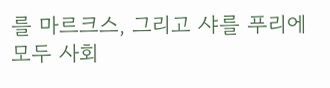를 마르크스, 그리고 샤를 푸리에 모두 사회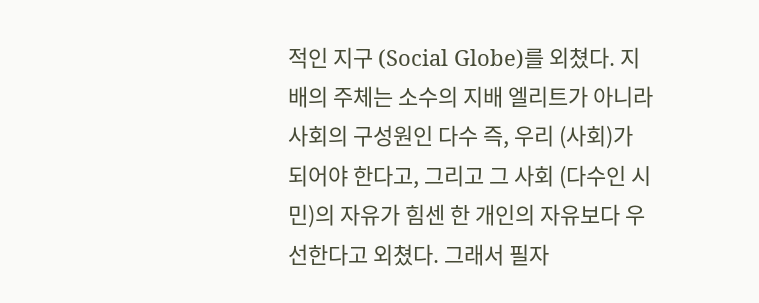적인 지구 (Social Globe)를 외쳤다. 지배의 주체는 소수의 지배 엘리트가 아니라 사회의 구성원인 다수 즉, 우리 (사회)가 되어야 한다고, 그리고 그 사회 (다수인 시민)의 자유가 힘센 한 개인의 자유보다 우선한다고 외쳤다. 그래서 필자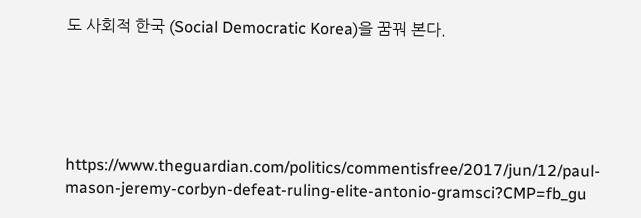도 사회적 한국 (Social Democratic Korea)을 꿈꿔 본다.





https://www.theguardian.com/politics/commentisfree/2017/jun/12/paul-mason-jeremy-corbyn-defeat-ruling-elite-antonio-gramsci?CMP=fb_gu